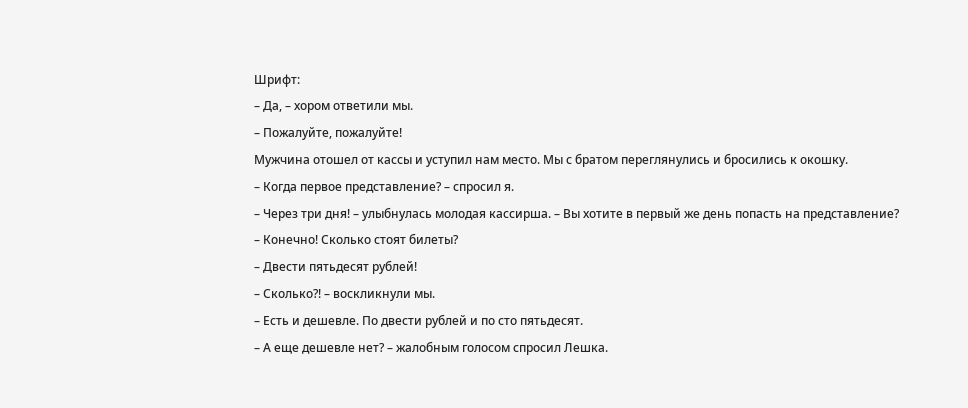Шрифт:
– Да, – хором ответили мы.
– Пожалуйте, пожалуйте!
Мужчина отошел от кассы и уступил нам место. Мы с братом переглянулись и бросились к окошку.
– Когда первое представление? – спросил я.
– Через три дня! – улыбнулась молодая кассирша. – Вы хотите в первый же день попасть на представление?
– Конечно! Сколько стоят билеты?
– Двести пятьдесят рублей!
– Сколько?! – воскликнули мы.
– Есть и дешевле. По двести рублей и по сто пятьдесят.
– А еще дешевле нет? – жалобным голосом спросил Лешка.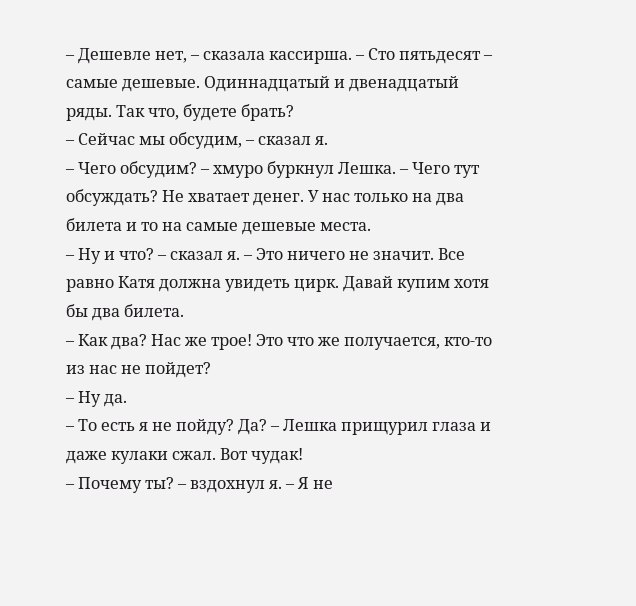– Дешевле нет, – сказала кассирша. – Сто пятьдесят – самые дешевые. Одиннадцатый и двенадцатый ряды. Так что, будете брать?
– Сейчас мы обсудим, – сказал я.
– Чего обсудим? – хмуро буркнул Лешка. – Чего тут обсуждать? Не хватает денег. У нас только на два билета и то на самые дешевые места.
– Ну и что? – сказал я. – Это ничего не значит. Все равно Катя должна увидеть цирк. Давай купим хотя бы два билета.
– Как два? Нас же трое! Это что же получается, кто-то из нас не пойдет?
– Ну да.
– То есть я не пойду? Да? – Лешка прищурил глаза и даже кулаки сжал. Вот чудак!
– Почему ты? – вздохнул я. – Я не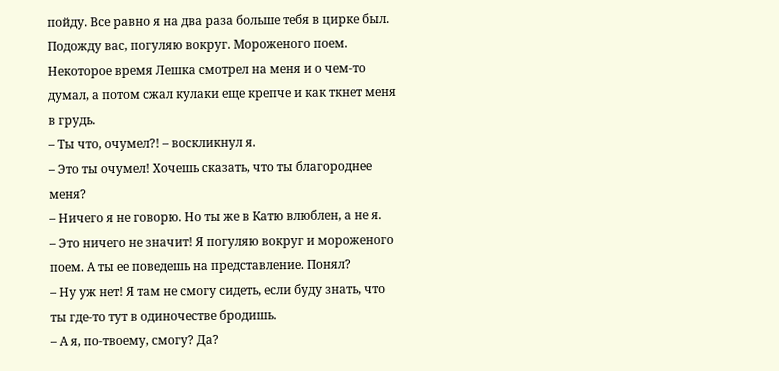пойду. Все равно я на два раза больше тебя в цирке был. Подожду вас, погуляю вокруг. Мороженого поем.
Некоторое время Лешка смотрел на меня и о чем-то думал, а потом сжал кулаки еще крепче и как ткнет меня в грудь.
– Ты что, очумел?! – воскликнул я.
– Это ты очумел! Хочешь сказать, что ты благороднее меня?
– Ничего я не говорю. Но ты же в Катю влюблен, а не я.
– Это ничего не значит! Я погуляю вокруг и мороженого поем. А ты ее поведешь на представление. Понял?
– Ну уж нет! Я там не смогу сидеть, если буду знать, что ты где-то тут в одиночестве бродишь.
– А я, по-твоему, смогу? Да?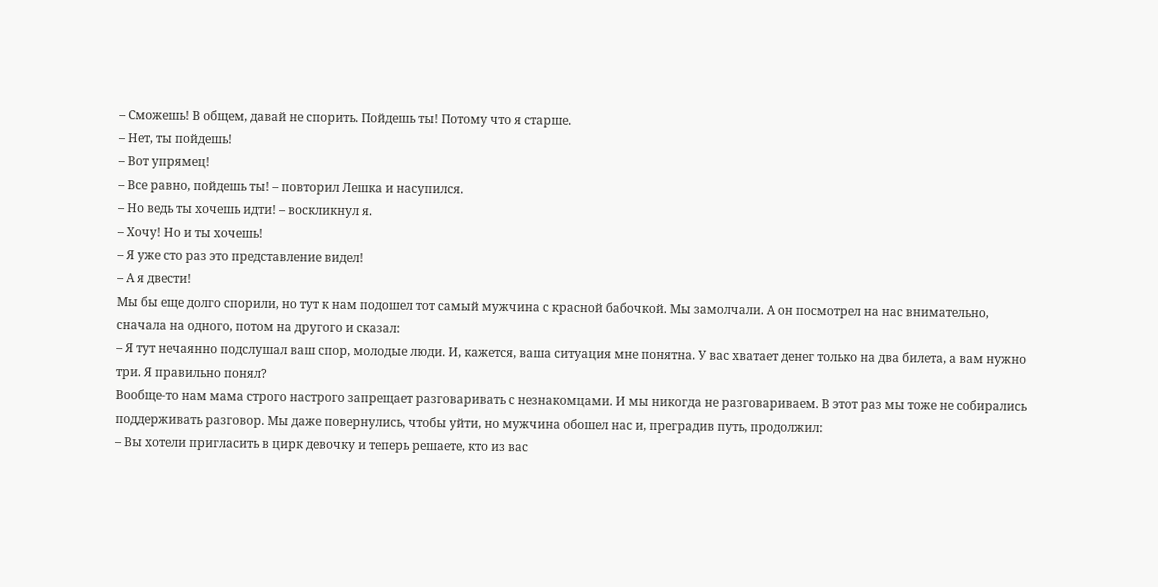– Сможешь! В общем, давай не спорить. Пойдешь ты! Потому что я старше.
– Нет, ты пойдешь!
– Вот упрямец!
– Все равно, пойдешь ты! – повторил Лешка и насупился.
– Но ведь ты хочешь идти! – воскликнул я.
– Хочу! Но и ты хочешь!
– Я уже сто раз это представление видел!
– А я двести!
Мы бы еще долго спорили, но тут к нам подошел тот самый мужчина с красной бабочкой. Мы замолчали. А он посмотрел на нас внимательно, сначала на одного, потом на другого и сказал:
– Я тут нечаянно подслушал ваш спор, молодые люди. И, кажется, ваша ситуация мне понятна. У вас хватает денег только на два билета, а вам нужно три. Я правильно понял?
Вообще-то нам мама строго настрого запрещает разговаривать с незнакомцами. И мы никогда не разговариваем. В этот раз мы тоже не собирались поддерживать разговор. Мы даже повернулись, чтобы уйти, но мужчина обошел нас и, преградив путь, продолжил:
– Вы хотели пригласить в цирк девочку и теперь решаете, кто из вас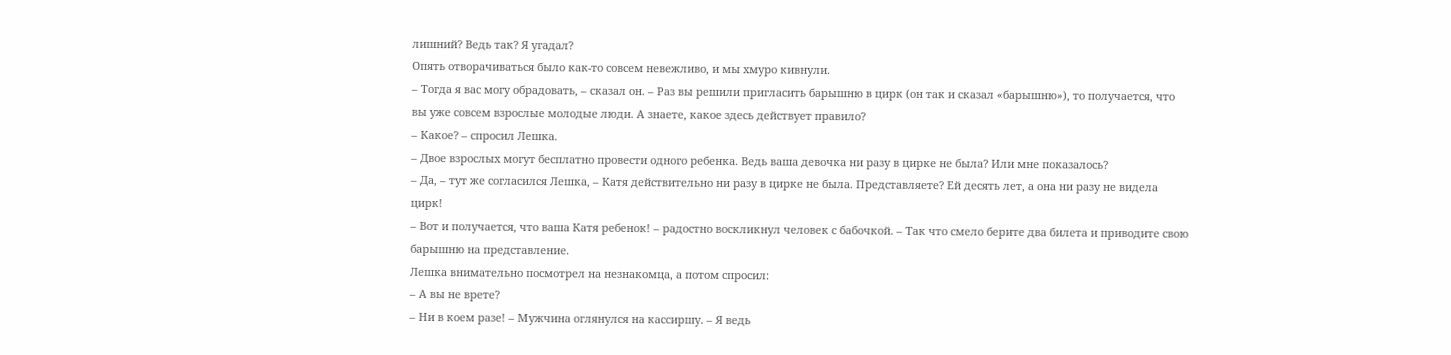лишний? Ведь так? Я угадал?
Опять отворачиваться было как-то совсем невежливо, и мы хмуро кивнули.
– Тогда я вас могу обрадовать, – сказал он. – Раз вы решили пригласить барышню в цирк (он так и сказал «барышню»), то получается, что вы уже совсем взрослые молодые люди. А знаете, какое здесь действует правило?
– Какое? – спросил Лешка.
– Двое взрослых могут бесплатно провести одного ребенка. Ведь ваша девочка ни разу в цирке не была? Или мне показалось?
– Да, – тут же согласился Лешка, – Катя действительно ни разу в цирке не была. Представляете? Ей десять лет, а она ни разу не видела цирк!
– Вот и получается, что ваша Катя ребенок! – радостно воскликнул человек с бабочкой. – Так что смело берите два билета и приводите свою барышню на представление.
Лешка внимательно посмотрел на незнакомца, а потом спросил:
– А вы не врете?
– Ни в коем разе! – Мужчина оглянулся на кассиршу. – Я ведь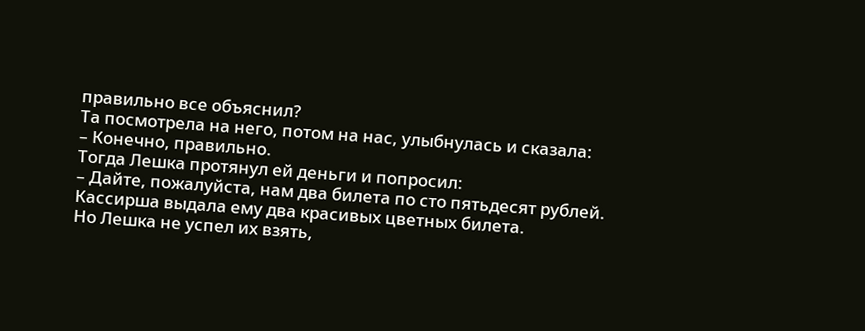правильно все объяснил?
Та посмотрела на него, потом на нас, улыбнулась и сказала:
– Конечно, правильно.
Тогда Лешка протянул ей деньги и попросил:
– Дайте, пожалуйста, нам два билета по сто пятьдесят рублей.
Кассирша выдала ему два красивых цветных билета.
Но Лешка не успел их взять,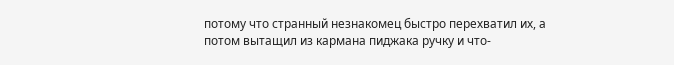потому что странный незнакомец быстро перехватил их, а потом вытащил из кармана пиджака ручку и что-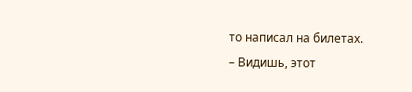то написал на билетах.
– Видишь, этот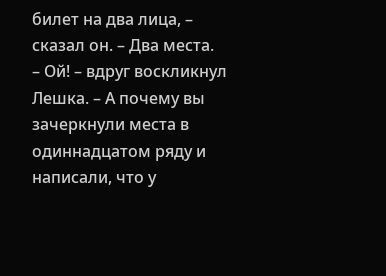билет на два лица, – сказал он. – Два места.
– Ой! – вдруг воскликнул Лешка. – А почему вы зачеркнули места в одиннадцатом ряду и написали, что у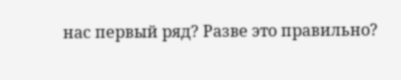нас первый ряд? Разве это правильно?